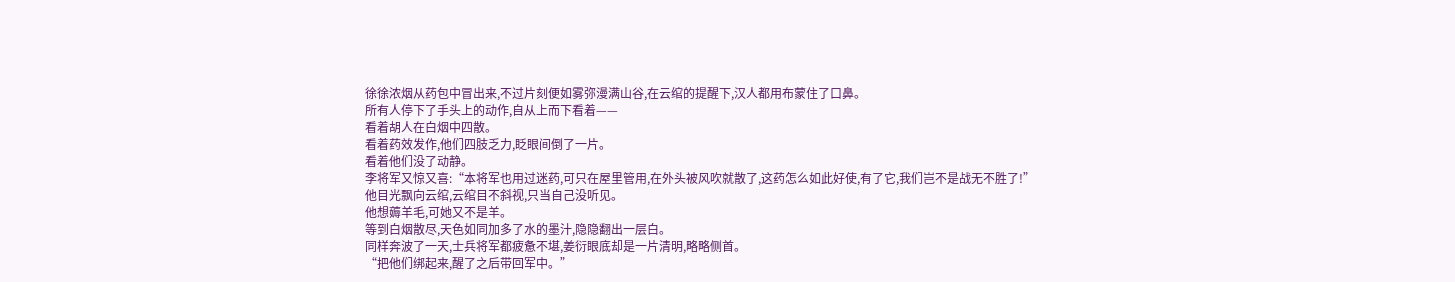徐徐浓烟从药包中冒出来,不过片刻便如雾弥漫满山谷,在云绾的提醒下,汉人都用布蒙住了口鼻。
所有人停下了手头上的动作,自从上而下看着——
看着胡人在白烟中四散。
看着药效发作,他们四肢乏力,眨眼间倒了一片。
看着他们没了动静。
李将军又惊又喜:“本将军也用过迷药,可只在屋里管用,在外头被风吹就散了,这药怎么如此好使,有了它,我们岂不是战无不胜了!”
他目光飘向云绾,云绾目不斜视,只当自己没听见。
他想薅羊毛,可她又不是羊。
等到白烟散尽,天色如同加多了水的墨汁,隐隐翻出一层白。
同样奔波了一天,士兵将军都疲惫不堪,姜衍眼底却是一片清明,略略侧首。
“把他们绑起来,醒了之后带回军中。”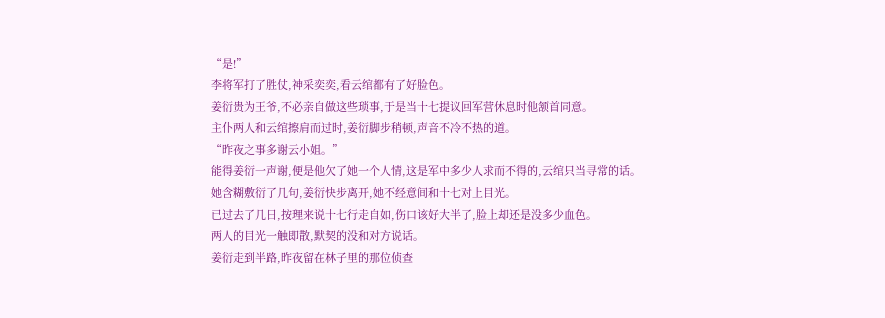“是!”
李将军打了胜仗,神采奕奕,看云绾都有了好脸色。
姜衍贵为王爷,不必亲自做这些琐事,于是当十七提议回军营休息时他颔首同意。
主仆两人和云绾擦肩而过时,姜衍脚步稍顿,声音不冷不热的道。
“昨夜之事多谢云小姐。”
能得姜衍一声谢,便是他欠了她一个人情,这是军中多少人求而不得的,云绾只当寻常的话。
她含糊敷衍了几句,姜衍快步离开,她不经意间和十七对上目光。
已过去了几日,按理来说十七行走自如,伤口该好大半了,脸上却还是没多少血色。
两人的目光一触即散,默契的没和对方说话。
姜衍走到半路,昨夜留在林子里的那位侦查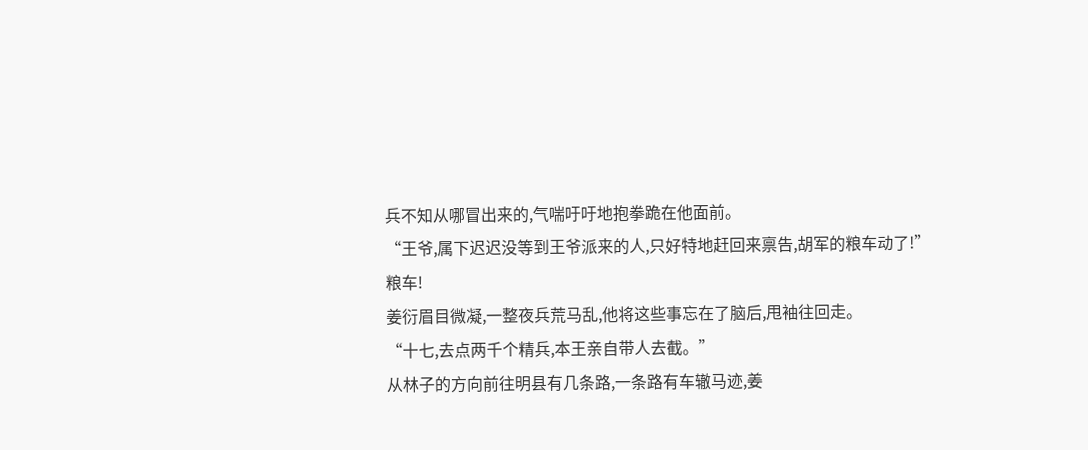兵不知从哪冒出来的,气喘吁吁地抱拳跪在他面前。
“王爷,属下迟迟没等到王爷派来的人,只好特地赶回来禀告,胡军的粮车动了!”
粮车!
姜衍眉目微凝,一整夜兵荒马乱,他将这些事忘在了脑后,甩袖往回走。
“十七,去点两千个精兵,本王亲自带人去截。”
从林子的方向前往明县有几条路,一条路有车辙马迹,姜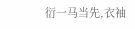衍一马当先,衣袖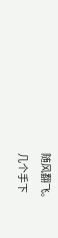随风翻飞。
几个手下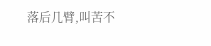落后几臂,叫苦不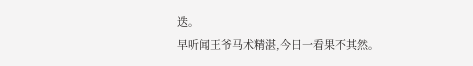迭。
早听闻王爷马术精湛,今日一看果不其然。